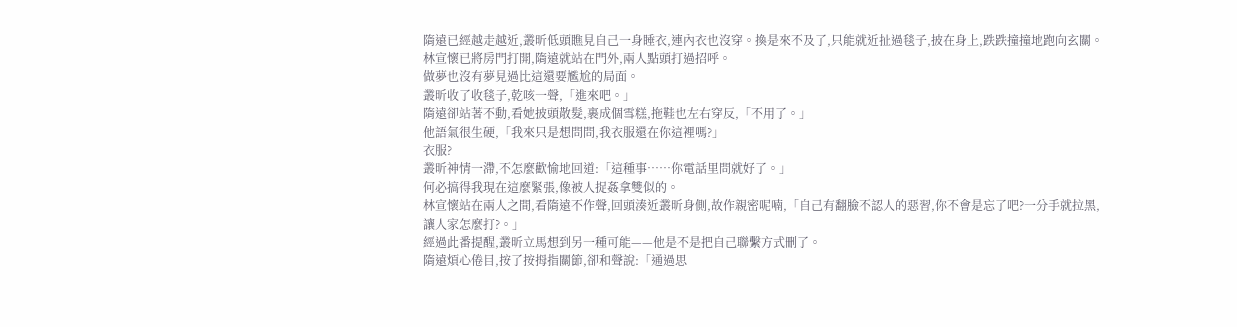隋遠已經越走越近,叢昕低頭瞧見自己一身睡衣,連內衣也沒穿。換是來不及了,只能就近扯過毯子,披在身上,跌跌撞撞地跑向玄關。
林宣懷已將房門打開,隋遠就站在門外,兩人點頭打過招呼。
做夢也沒有夢見過比這還要尷尬的局面。
叢昕收了收毯子,乾咳一聲,「進來吧。」
隋遠卻站著不動,看她披頭散髮,裹成個雪糕,拖鞋也左右穿反,「不用了。」
他語氣很生硬,「我來只是想問問,我衣服還在你這裡嗎?」
衣服?
叢昕神情一滯,不怎麼歡愉地回道:「這種事……你電話里問就好了。」
何必搞得我現在這麼緊張,像被人捉姦拿雙似的。
林宣懷站在兩人之間,看隋遠不作聲,回頭湊近叢昕身側,故作親密呢喃,「自己有翻臉不認人的惡習,你不會是忘了吧?一分手就拉黑,讓人家怎麼打?。」
經過此番提醒,叢昕立馬想到另一種可能——他是不是把自己聯繫方式刪了。
隋遠煩心倦目,按了按拇指關節,卻和聲說:「通過思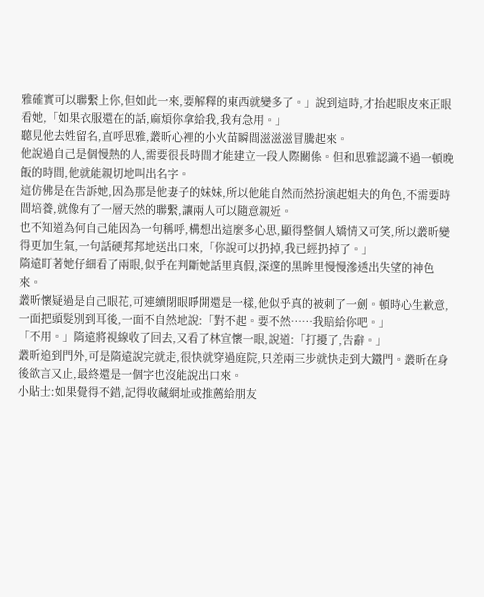雅確實可以聯繫上你,但如此一來,要解釋的東西就變多了。」說到這時,才抬起眼皮來正眼看她,「如果衣服還在的話,麻煩你拿給我,我有急用。」
聽見他去姓留名,直呼思雅,叢昕心裡的小火苗瞬間滋滋滋冒騰起來。
他說過自己是個慢熱的人,需要很長時間才能建立一段人際關係。但和思雅認識不過一頓晚飯的時間,他就能親切地叫出名字。
這仿佛是在告訴她,因為那是他妻子的妹妹,所以他能自然而然扮演起姐夫的角色,不需要時間培養,就像有了一層天然的聯繫,讓兩人可以隨意親近。
也不知道為何自己能因為一句稱呼,構想出這麼多心思,顯得整個人矯情又可笑,所以叢昕變得更加生氣,一句話硬邦邦地送出口來,「你說可以扔掉,我已經扔掉了。」
隋遠盯著她仔細看了兩眼,似乎在判斷她話里真假,深邃的黑眸里慢慢滲透出失望的神色來。
叢昕懷疑過是自己眼花,可連續閉眼睜開還是一樣,他似乎真的被刺了一劍。頓時心生歉意,一面把頭髮別到耳後,一面不自然地說:「對不起。要不然……我賠給你吧。」
「不用。」隋遠將視線收了回去,又看了林宣懷一眼,說道:「打擾了,告辭。」
叢昕追到門外,可是隋遠說完就走,很快就穿過庭院,只差兩三步就快走到大鐵門。叢昕在身後欲言又止,最終還是一個字也沒能說出口來。
小貼士:如果覺得不錯,記得收藏網址或推薦給朋友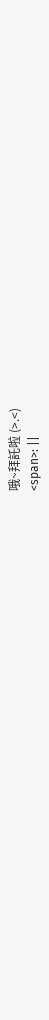哦~拜託啦 (>.<)
<span>: ||